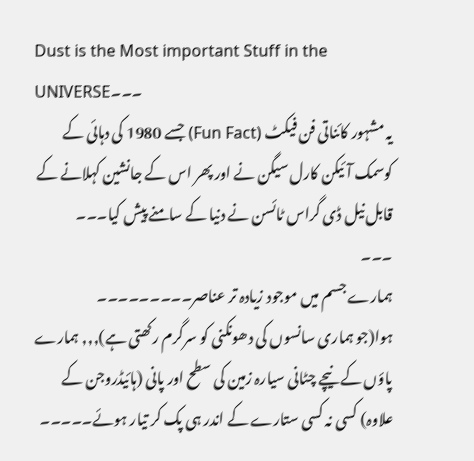Dust is the Most important Stuff in the UNIVERSE۔۔۔
یہ مشہور کائناتی فن فیکٹ (Fun Fact) جسے 1980 کی دہائی کے کوسمک آئیکن کارل سیگن نے اور پھر اس کے جانشین کہلانے کے قابل نیل ڈی گراس ٹائسن نے دنیا کے سامنے پیش کیا۔۔۔
۔۔۔
ہمارے جسم میں موجود زیادہ تر عناصر۔۔۔۔۔۔۔۔۔
ہوا(جو ہماری سانسوں کی دھونکنی کو سرگرم رکھتی ہے),,, ہمارے پاؤں کے نیچے چٹانی سیارہ زمین کی سطح اور پانی (ہائیڈروجن کے علاوہ) کسی نہ کسی ستارے کے اندر ہی پک کر تیار ہوئے۔۔۔۔۔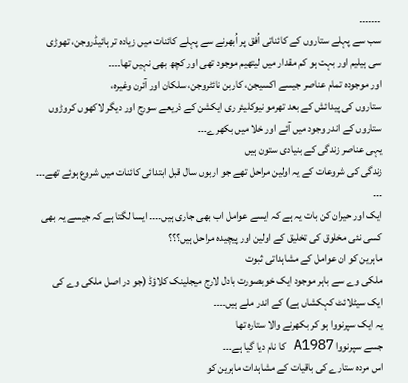۔۔۔۔۔۔۔
سب سے پہلے ستاروں کے کائناتی اُفق پر اُبھرنے سے پہلے کائنات میں زیادہ تر ہائیڈروجن، تھوڑی سی ہیلیم اور بہت ہو کم مقدار میں لیتھیم موجود تھی اور کچھ بھی نہیں تھا۔۔۔۔
اور موجودہ تمام عناصر جیسے اکسیجن، کاربن نائٹروجن، سلکان اور آئرن وغیرہ،
ستاروں کی پیدائش کے بعد تھرمو نیوکلیئر ری ایکشن کے ذریعے سورج اور دیگر لاکھوں کروڑوں ستاروں کے اندر وجود میں آئے اور خلا میں بکھرے۔۔۔
یہی عناصر زندگی کے بنیادی ستون ہیں
زندگی کی شروعات کے یہ اولین مراحل تھے جو اربوں سال قبل ابتدائی کائنات میں شروع ہوئے تھے۔۔۔
۔۔۔
ایک اور حیران کن بات یہ ہے کہ ایسے عوامل اب بھی جاری ہیں۔۔۔۔ ایسا لگتا ہے کہ جیسے یہ بھی کسی نئی مخلوق کی تخلیق کے اولین اور پیچیدہ مراحل ہیں؟؟؟
ماہرین کو ان عوامل کے مشاہداتی ثبوت
ملکی وے سے باہر موجود ایک خوبصورت بادل لارج میجلینک کلاؤڈ (جو در اصل ملکی وے کی ایک سیٹلائٹ کہکشاں ہے) کے اندر ملے ہیں۔۔۔۔
یہ ایک سپرنووا ہو کر بکھرنے والا ستارہ تھا
جسے سپرنووا A1987 کا نام دیا گیا ہے۔۔۔
اس مردہ ستارے کی باقیات کے مشاہدات ماہرین کو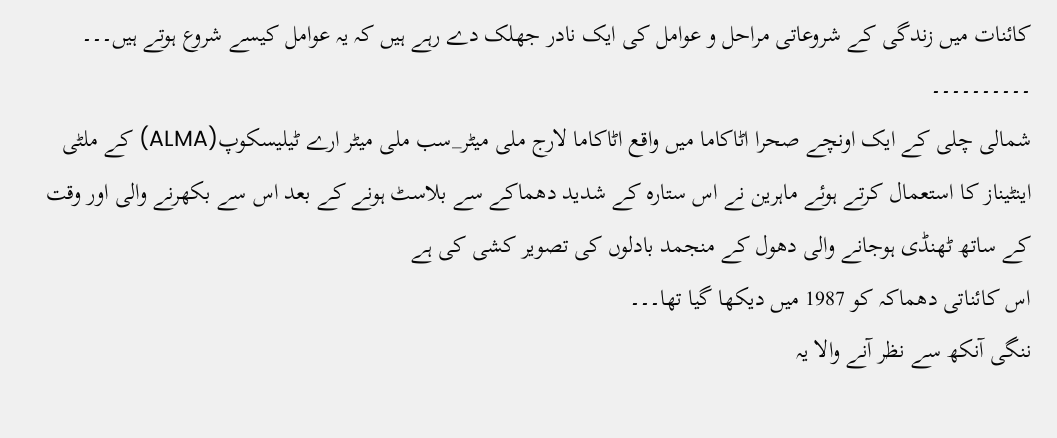کائنات میں زندگی کے شروعاتی مراحل و عوامل کی ایک نادر جھلک دے رہے ہیں کہ یہ عوامل کیسے شروع ہوتے ہیں۔۔۔
۔۔۔۔۔۔۔۔۔۔
شمالی چلی کے ایک اونچے صحرا اٹاکاما میں واقع اٹاکاما لارج ملی میٹر_سب ملی میٹر ارے ٹیلیسکوپ(ALMA) کے ملٹی اینٹیناز کا استعمال کرتے ہوئے ماہرین نے اس ستارہ کے شدید دھماکے سے بلاسٹ ہونے کے بعد اس سے بکھرنے والی اور وقت کے ساتھ ٹھنڈی ہوجانے والی دھول کے منجمد بادلوں کی تصویر کشی کی ہے
اس کائناتی دھماکہ کو 1987 میں دیکھا گیا تھا۔۔۔
ننگی آنکھ سے نظر آنے والا یہ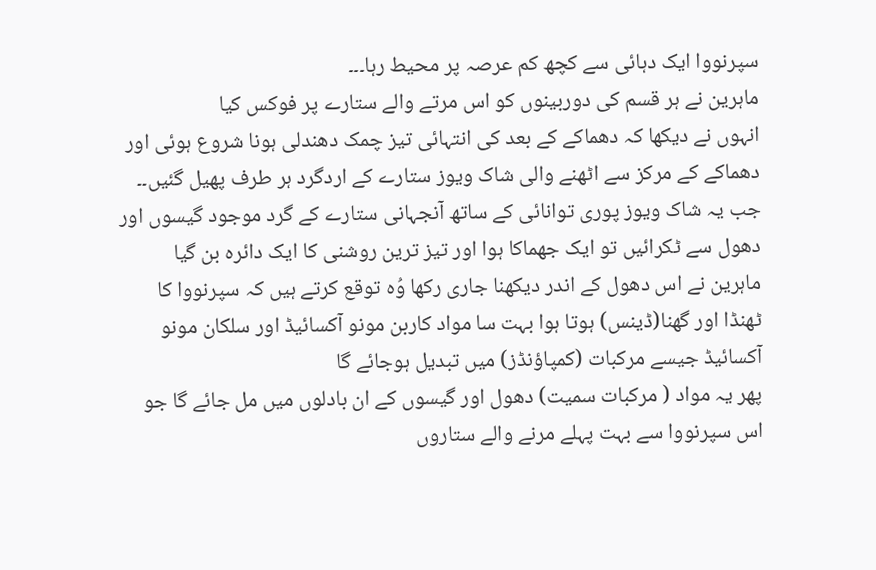سپرنووا ایک دہائی سے کچھ کم عرصہ پر محیط رہا۔۔۔
ماہرین نے ہر قسم کی دوربینوں کو اس مرتے والے ستارے پر فوکس کیا
انہوں نے دیکھا کہ دھماکے کے بعد کی انتہائی تیز چمک دھندلی ہونا شروع ہوئی اور دھماکے کے مرکز سے اٹھنے والی شاک ویوز ستارے کے اردگرد ہر طرف پھیل گئیں۔۔
جب یہ شاک ویوز پوری توانائی کے ساتھ آنجہانی ستارے کے گرد موجود گیسوں اور دھول سے ٹکرائیں تو ایک جھماکا ہوا اور تیز ترین روشنی کا ایک دائرہ بن گیا
ماہرین نے اس دھول کے اندر دیکھنا جاری رکھا وُہ توقع کرتے ہیں کہ سپرنووا کا ٹھنڈا اور گھنا(ڈینس) ہوتا ہوا بہت سا مواد کاربن مونو آکسائیڈ اور سلکان مونو آکسائیڈ جیسے مرکبات (کمپاؤنڈز) میں تبدیل ہوجائے گا
پھر یہ مواد ( مرکبات سمیت) دھول اور گیسوں کے ان بادلوں میں مل جائے گا جو اس سپرنووا سے بہت پہلے مرنے والے ستاروں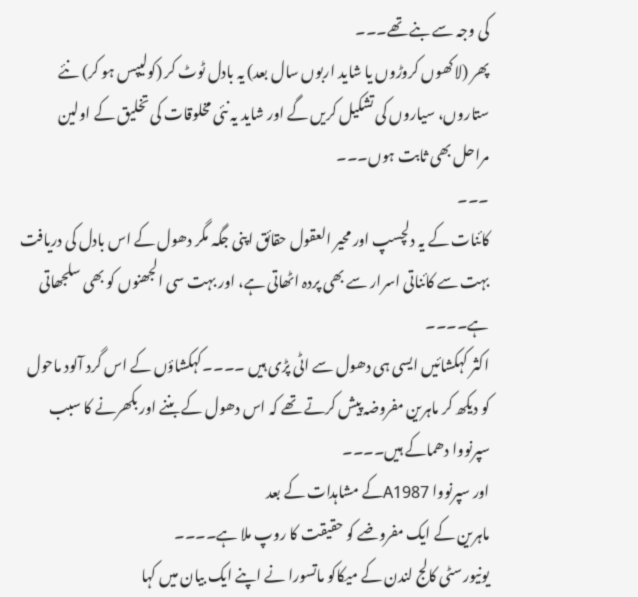کی وجہ سے بنے تھے۔۔۔
پھر (لاکھوں کروڑوں یا شاید اربوں سال بعد) یہ بادل ٹوٹ کر (کولیپس ہو کر) نئے ستاروں، سیاروں کی تشکیل کریں گے اور شاید یہ نئی مخلوقات کی تخلیق کے اولین مراحل بھی ثابت ہوں۔۔۔
۔۔۔
کائنات کے یہ دلچسپ اور محیر العقول حقائق اپنی جگہ مگر دھول کے اس بادل کی دریافت بہت سے کائناتی اسرار سے بھی پردہ اٹھاتی ہے، اور بہت سی الجھنوں کو بھی سلجھاتی ہے۔۔۔۔
اکثر کہکشائیں ایسی ہی دھول سے اٹی پڑی ہیں ۔۔۔۔کہکشاؤں کے اس گرد آلود ماحول کو دیکھ کر ماہرین مفروضہ پیش کرتے تھے کہ اس دھول کے بننے اور بکھرنے کا سبب سپرنووا دھماکے ہیں۔۔۔۔
اور سپرنووا A1987کے مشاہدات کے بعد
ماہرین کے ایک مفروضے کو حقیقت کا روپ ملا ہے۔۔۔۔
یونیورسٹی کالج لندن کے میکاکو ماتسورا نے اپنے ایک بیان میں کہا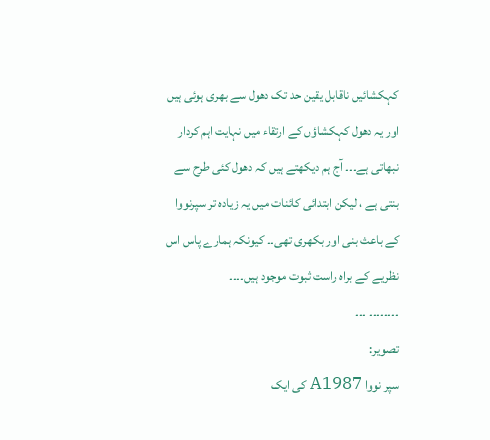کہکشائیں ناقابل یقین حد تک دھول سے بھری ہوئی ہیں اور یہ دھول کہکشاؤں کے ارتقاء میں نہایت اہم کردار نبھاتی ہے۔۔۔ آج ہم دیکھتے ہیں کہ دھول کئی طرح سے بنتی ہے ، لیکن ابتدائی کائنات میں یہ زیادہ تر سپرنووا کے باعث بنی اور بکھری تھی۔۔ کیونکہ ہمارے پاس اس نظریے کے براہ راست ثبوت موجود ہیں۔۔۔۔
۔۔۔۔۔۔۔۔ ۔۔۔
تصویر:
سپر نووا A1987 کی ایک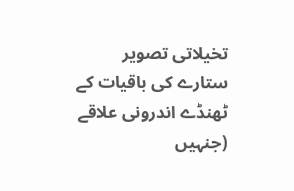تخیلاتی تصویر
ستارے کی باقیات کے ٹھنڈے اندرونی علاقے (جنہیں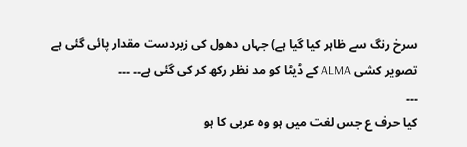سرخ رنگ سے ظاہر کیا گیا ہے) جہاں دھول کی زبردست مقدار پائی گئی ہے
تصویر کشی ALMA کے ڈیٹا کو مد نظر رکھ کر کی گئی ہے۔۔ ۔۔۔
۔۔۔
کیا حرف ع جس لغت میں ہو وہ عربی کا ہو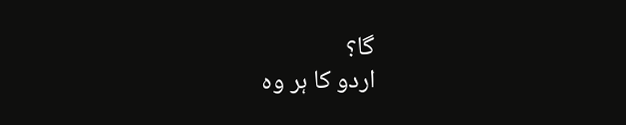گا؟
اردو کا ہر وہ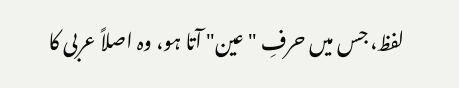لفظ، جس میں حرفِ "عین" آتا ہو، وہ اصلاً عربی کا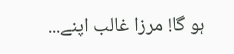ہو گا! مرزا غالب اپنے...